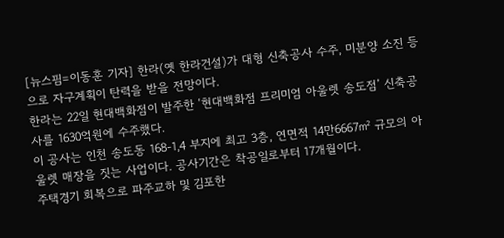[뉴스핌=이동훈 기자] 한라(옛 한라건설)가 대형 신축공사 수주, 미분양 소진 등으로 자구계획이 탄력을 받을 전망이다.
한라는 22일 현대백화점이 발주한 ‘현대백화점 프리미엄 아울렛 송도점’ 신축공사를 1630억원에 수주했다.
이 공사는 인천 송도동 168-1,4 부지에 최고 3층, 연면적 14만6667㎡ 규모의 아울렛 매장을 짓는 사업이다. 공사기간은 착공일로부터 17개월이다.
주택경기 회복으로 파주교하 및 김포한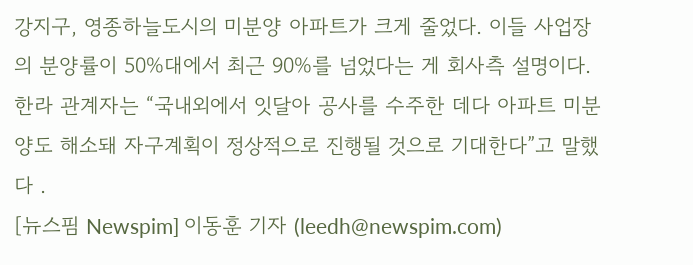강지구, 영종하늘도시의 미분양 아파트가 크게 줄었다. 이들 사업장의 분양률이 50%대에서 최근 90%를 넘었다는 게 회사측 설명이다.
한라 관계자는 “국내외에서 잇달아 공사를 수주한 데다 아파트 미분양도 해소돼 자구계획이 정상적으로 진행될 것으로 기대한다”고 말했다 .
[뉴스핌 Newspim] 이동훈 기자 (leedh@newspim.com)